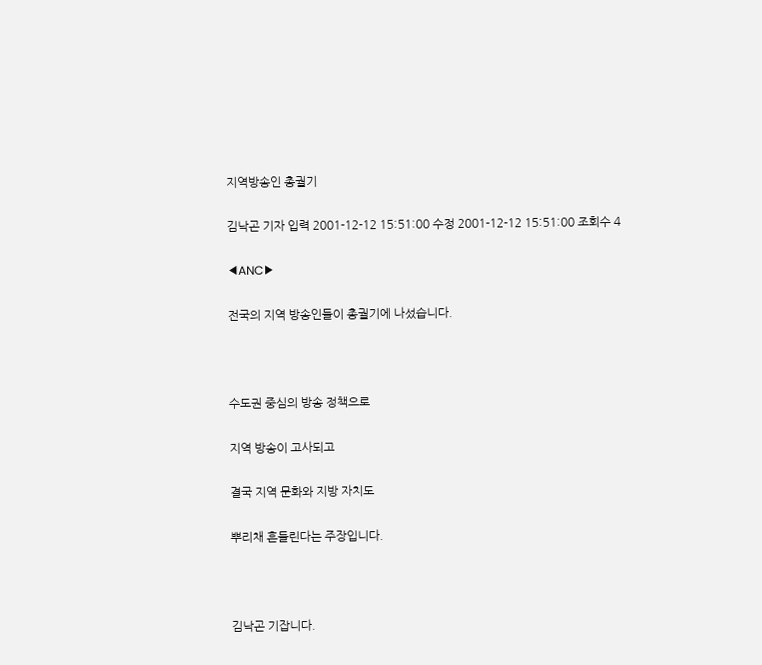지역방송인 총궐기

김낙곤 기자 입력 2001-12-12 15:51:00 수정 2001-12-12 15:51:00 조회수 4

◀ANC▶

전국의 지역 방송인들이 총궐기에 나섰습니다.



수도권 중심의 방송 정책으로

지역 방송이 고사되고

결국 지역 문화와 지방 자치도

뿌리채 흔들린다는 주장입니다.



김낙곤 기잡니다.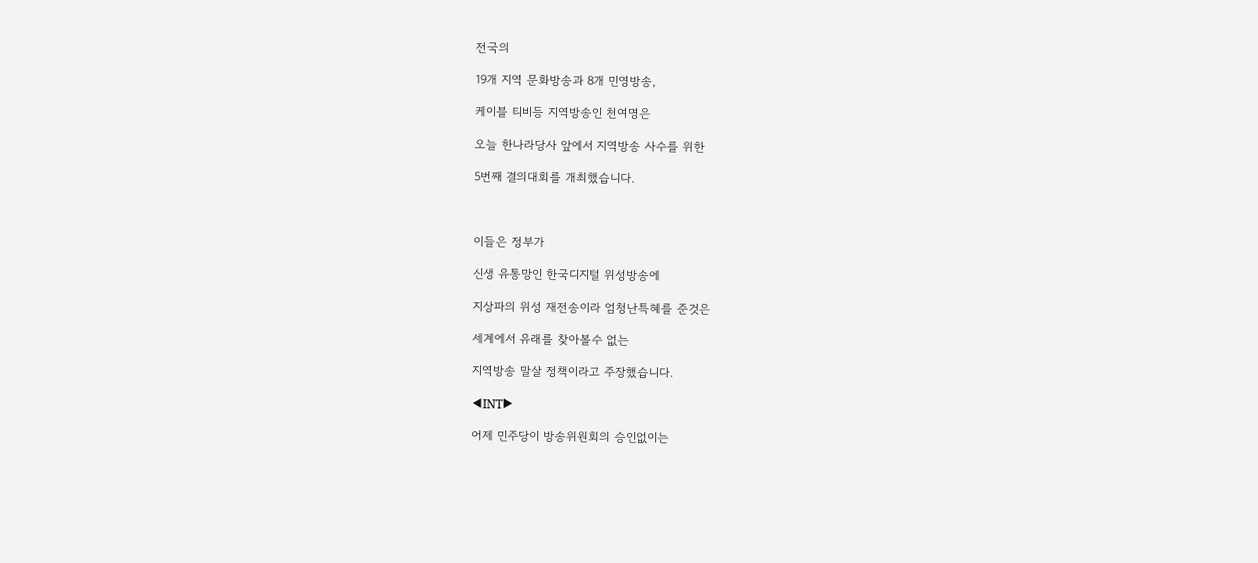전국의

19개 지역 문화방송과 8개 민영방송,

케이블 티비등 지역방송인 천여명은

오늘 한나라당사 앞에서 지역방송 사수를 위한

5번째 결의대회를 개최했습니다.



이들은 정부가

신생 유통망인 한국디지털 위성방송에

지상파의 위성 재전송이라 엄청난특혜를 준것은

세계에서 유래를 찾아볼수 없는

지역방송 말살 정책이라고 주장했습니다.

◀INT▶

어제 민주당이 방송위원회의 승인없이는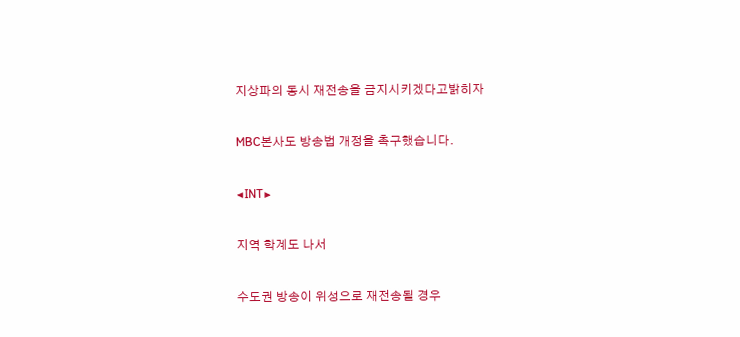지상파의 동시 재전송을 금지시키겠다고밝히자

MBC본사도 방송법 개정을 촉구했습니다.

◀INT▶

지역 학계도 나서

수도권 방송이 위성으로 재전송될 경우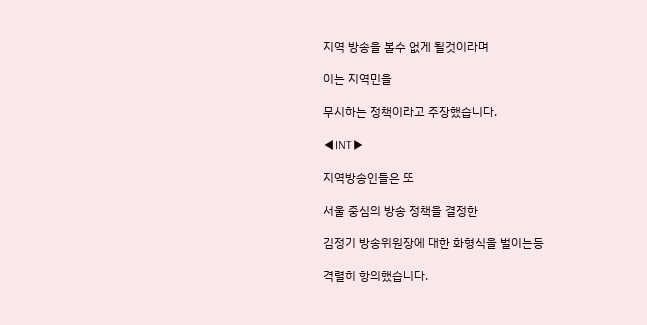지역 방송을 볼수 없게 될것이라며

이는 지역민을

무시하는 정책이라고 주장했습니다.

◀INT▶

지역방송인들은 또

서울 중심의 방송 정책을 결정한

김정기 방송위원장에 대한 화형식을 벌이는등

격렬히 항의했습니다.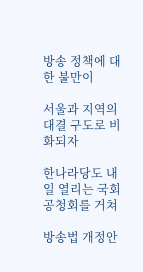방송 정책에 대한 불만이

서울과 지역의 대결 구도로 비화되자

한나라당도 내일 열리는 국회 공청회를 거쳐

방송법 개정안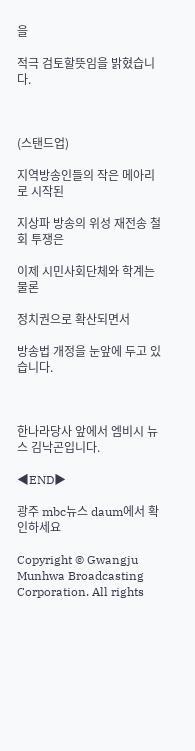을

적극 검토할뜻임을 밝혔습니다.



(스탠드업)

지역방송인들의 작은 메아리로 시작된

지상파 방송의 위성 재전송 철회 투쟁은

이제 시민사회단체와 학계는 물론

정치권으로 확산되면서

방송법 개정을 눈앞에 두고 있습니다.



한나라당사 앞에서 엠비시 뉴스 김낙곤입니다.

◀END▶

광주 mbc뉴스 daum에서 확인하세요

Copyright © Gwangju Munhwa Broadcasting Corporation. All rights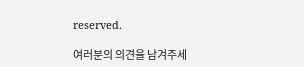reserved.

여러분의 의견을 남겨주세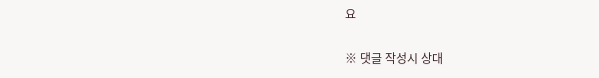요

※ 댓글 작성시 상대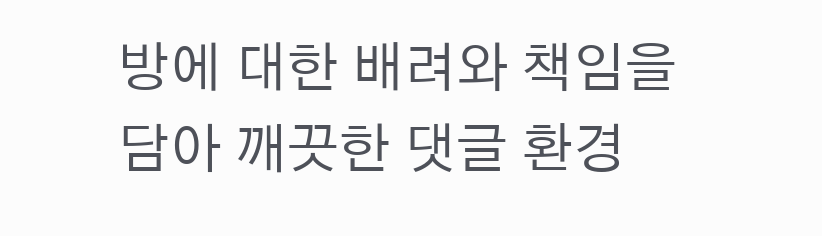방에 대한 배려와 책임을 담아 깨끗한 댓글 환경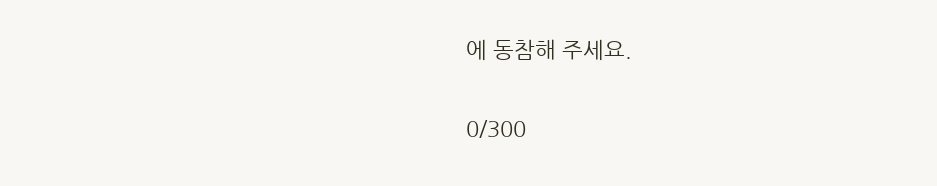에 동참해 주세요.

0/300